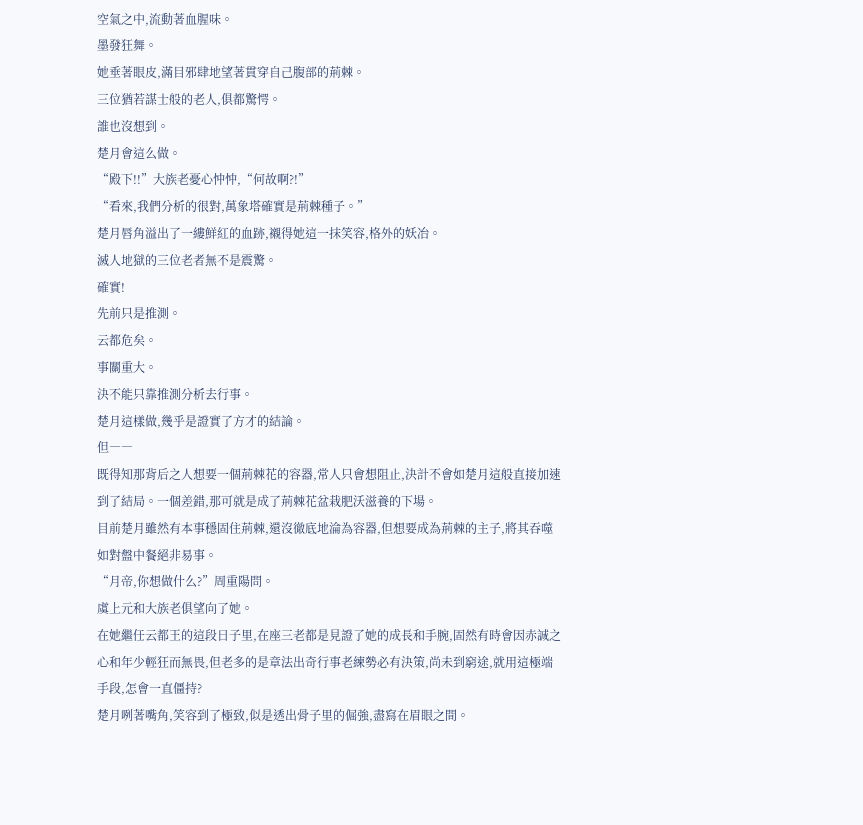空氣之中,流動著血腥味。
墨發狂舞。
她垂著眼皮,滿目邪肆地望著貫穿自己腹部的荊棘。
三位猶若謀士般的老人,俱都驚愕。
誰也沒想到。
楚月會這么做。
“殿下!!”大族老憂心忡忡,“何故啊?!”
“看來,我們分析的很對,萬象塔確實是荊棘種子。”
楚月唇角溢出了一縷鮮紅的血跡,襯得她這一抹笑容,格外的妖冶。
滅人地獄的三位老者無不是震驚。
確實!
先前只是推測。
云都危矣。
事關重大。
決不能只靠推測分析去行事。
楚月這樣做,幾乎是證實了方才的結論。
但――
既得知那背后之人想要一個荊棘花的容器,常人只會想阻止,決計不會如楚月這般直接加速到了結局。一個差錯,那可就是成了荊棘花盆栽肥沃滋養的下場。
目前楚月雖然有本事穩固住荊棘,還沒徹底地淪為容器,但想要成為荊棘的主子,將其吞噬如對盤中餐絕非易事。
“月帝,你想做什么?”周重陽問。
虞上元和大族老俱望向了她。
在她繼任云都王的這段日子里,在座三老都是見證了她的成長和手腕,固然有時會因赤誠之心和年少輕狂而無畏,但老多的是章法出奇行事老練勢必有決策,尚未到窮途,就用這極端手段,怎會一直僵持?
楚月咧著嘴角,笑容到了極致,似是透出骨子里的倔強,盡寫在眉眼之間。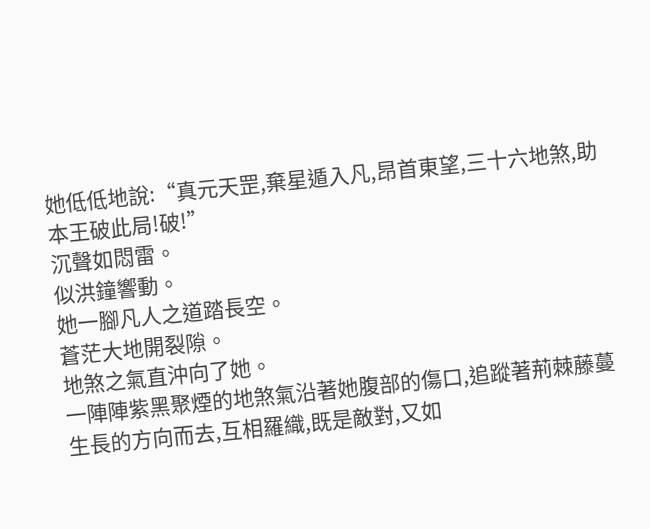她低低地說:“真元天罡,棄星遁入凡,昂首東望,三十六地煞,助本王破此局!破!”
沉聲如悶雷。
似洪鐘響動。
她一腳凡人之道踏長空。
蒼茫大地開裂隙。
地煞之氣直沖向了她。
一陣陣紫黑聚煙的地煞氣沿著她腹部的傷口,追蹤著荊棘藤蔓生長的方向而去,互相羅織,既是敵對,又如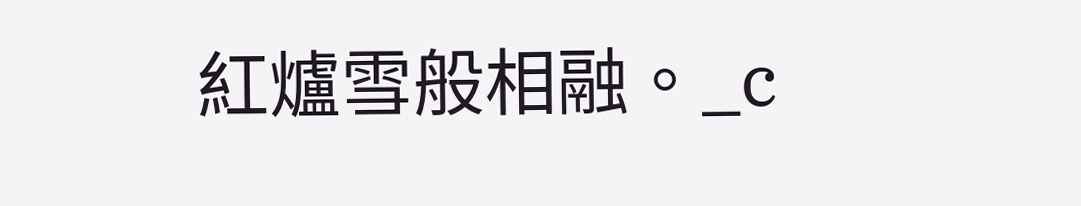紅爐雪般相融。_c